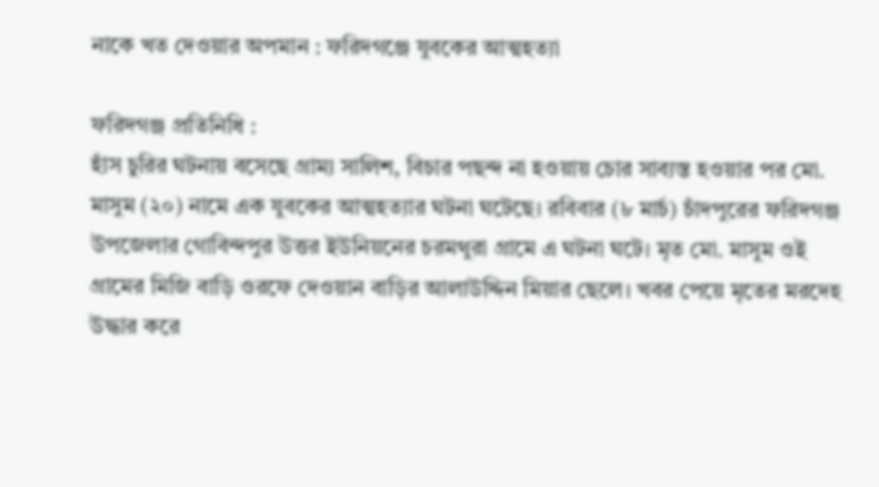নাকে খত দেওয়ার অপমান : ফরিদগঞ্জে যুবকের আত্মহত্যা

ফরিদগঞ্জ প্রতিনিধি :
হাঁস চুরির ঘটনায় বসেছে গ্রাম্য সালিশ, বিচার পছন্দ না হওয়ায় চোর সাব্যস্ত হওয়ার পর মো. মাসুম (২০) নামে এক যুবকের আত্মহত্যার ঘটনা ঘটেছে। রবিবার (৮ মার্চ) চাঁদপুরের ফরিদগঞ্জ উপজেলার গোবিন্দপুর উত্তর ইউনিয়নের চরমথুরা গ্রামে এ ঘটনা ঘটে। মৃত মো. মাসুম ওই গ্রামের মিজি বাড়ি ওরফে দেওয়ান বাড়ির আলাউদ্দিন মিয়ার ছেলে। খবর পেয়ে মৃতের মরদেহ উদ্ধার করে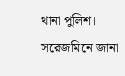থানা পুলিশ।
সরেজমিনে জানা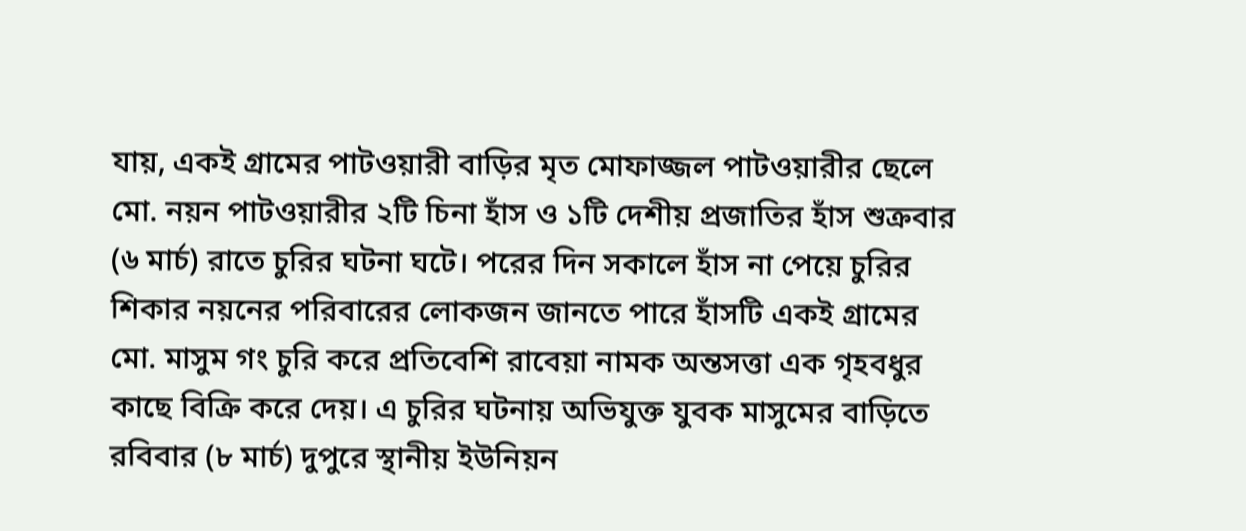যায়, একই গ্রামের পাটওয়ারী বাড়ির মৃত মোফাজ্জল পাটওয়ারীর ছেলে মো. নয়ন পাটওয়ারীর ২টি চিনা হাঁস ও ১টি দেশীয় প্রজাতির হাঁস শুক্রবার (৬ মার্চ) রাতে চুরির ঘটনা ঘটে। পরের দিন সকালে হাঁস না পেয়ে চুরির শিকার নয়নের পরিবারের লোকজন জানতে পারে হাঁসটি একই গ্রামের মো. মাসুম গং চুরি করে প্রতিবেশি রাবেয়া নামক অন্তসত্তা এক গৃহবধুর কাছে বিক্রি করে দেয়। এ চুরির ঘটনায় অভিযুক্ত যুবক মাসুমের বাড়িতে রবিবার (৮ মার্চ) দুপুরে স্থানীয় ইউনিয়ন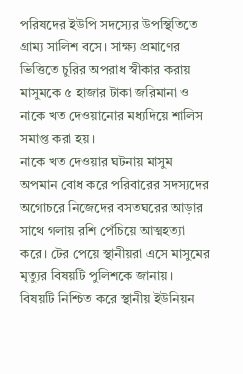পরিষদের ইউপি সদস্যের উপস্থিতিতে গ্রাম্য সালিশ বসে। সাক্ষ্য প্রমাণের ভিত্তিতে চুরির অপরাধ স্বীকার করায় মাসুমকে ৫ হাজার টাকা জরিমানা ও নাকে খত দেওয়ানোর মধ্যদিয়ে শালিস সমাপ্ত করা হয়।
নাকে খত দেওয়ার ঘটনায় মাসুম অপমান বোধ করে পরিবারের সদস্যদের অগোচরে নিজেদের বসতঘরের আড়ার সাথে গলায় রশি পেঁচিয়ে আত্মহত্যা করে। টের পেয়ে স্থানীয়রা এসে মাসুমের মৃত্যুর বিষয়টি পুলিশকে জানায়।
বিষয়টি নিশ্চিত করে স্থানীয় ইউনিয়ন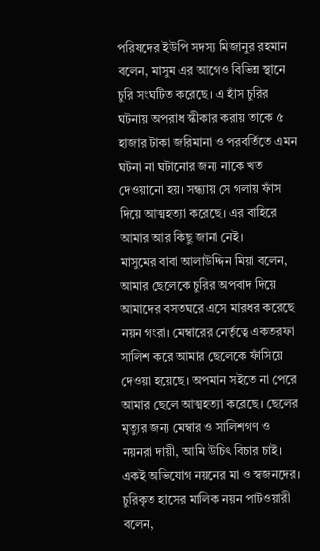পরিষদের ইউপি সদস্য মিজানুর রহমান বলেন, মাসুম এর আগেও বিভিন্ন স্থানে চুরি সংঘটিত করেছে। এ হাঁস চুরির ঘটনায় অপরাধ স্কীকার করায় তাকে ৫ হাজার টাকা জরিমানা ও পরবর্তিতে এমন ঘটনা না ঘটানোর জন্য নাকে খত দেওয়ানো হয়। সন্ধ্যায় সে গলায় ফাঁস দিয়ে আত্মহত্যা করেছে। এর বাহিরে আমার আর কিছু জানা নেই।
মাসুমের বাবা আলাউদ্দিন মিয়া বলেন, আমার ছেলেকে চুরির অপবাদ দিয়ে আমাদের বসতঘরে এসে মারধর করেছে নয়ন গংরা। মেম্বারের নের্তৃত্বে একতরফা সালিশ করে আমার ছেলেকে ফাঁসিয়ে দেওয়া হয়েছে। অপমান সইতে না পেরে আমার ছেলে আত্মহত্যা করেছে। ছেলের মৃত্যুর জন্য মেম্বার ও সালিশগণ ও নয়নরা দায়ী, আমি উচিৎ বিচার চাই। একই অভিযোগ নয়নের মা ও স্বজনদের।
চুরিকৃত হাসের মালিক নয়ন পাটওয়ারী বলেন,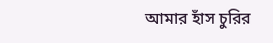আমার হাঁস চুরির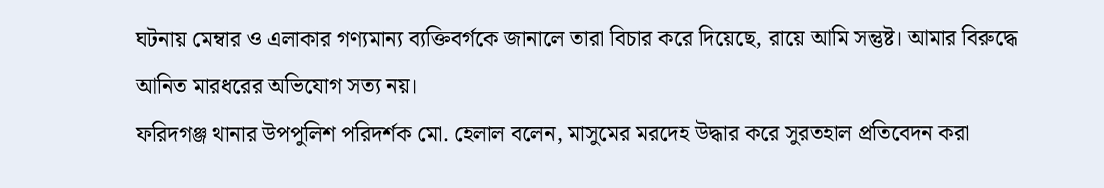ঘটনায় মেম্বার ও এলাকার গণ্যমান্য ব্যক্তিবর্গকে জানালে তারা বিচার করে দিয়েছে, রায়ে আমি সন্তুষ্ট। আমার বিরুদ্ধে আনিত মারধরের অভিযোগ সত্য নয়।
ফরিদগঞ্জ থানার উপপুলিশ পরিদর্শক মো. হেলাল বলেন, মাসুমের মরদেহ উদ্ধার করে সুরতহাল প্রতিবেদন করা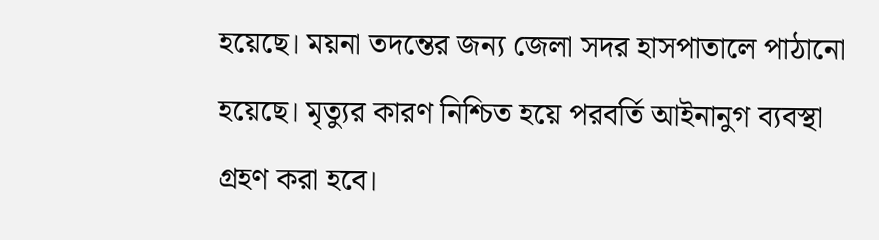হয়েছে। ময়না তদন্তের জন্য জেলা সদর হাসপাতালে পাঠানো হয়েছে। মৃত্যুর কারণ নিশ্চিত হয়ে পরবর্তি আইনানুগ ব্যবস্থা গ্রহণ করা হবে।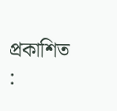প্রকাশিত :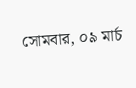সোমবার, ০৯ মার্চ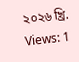২০২৬ খ্রি.
Views: 1